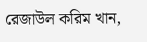রেজাউল করিম খান,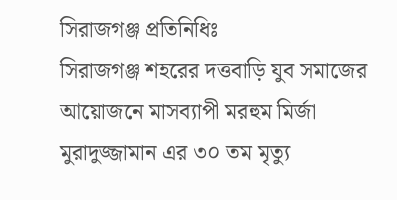সিরাজগঞ্জ প্রতিনিধিঃ
সিরাজগঞ্জ শহরের দত্তবাড়ি যুব সমাজের আয়োজনে মাসব্যাপী মরহুম মির্জা মুরাদুজ্জামান এর ৩০ তম মৃত্যু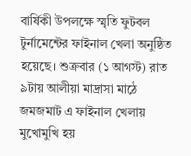বার্ষিকী উপলক্ষে স্মৃতি ফুটবল টুর্নামেন্টের ফাইনাল খেলা অনুষ্ঠিত হয়েছে। শুক্রবার (১ আগস্ট) রাত ৯টায় আলীয়া মাদ্রাসা মাঠে জমজমাট এ ফাইনাল খেলায় মুখোমুখি হয়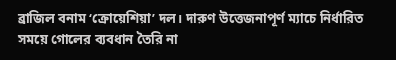ব্রাজিল বনাম ‘ক্রোয়েশিয়া’ দল। দারুণ উত্তেজনাপূর্ণ ম্যাচে নির্ধারিত সময়ে গোলের ব্যবধান তৈরি না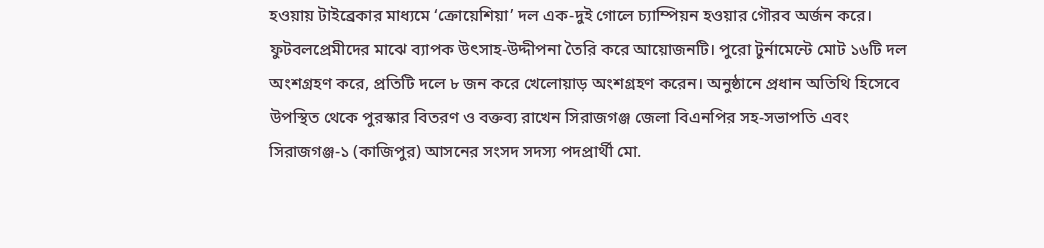হওয়ায় টাইব্রেকার মাধ্যমে ‘ক্রোয়েশিয়া’ দল এক-দুই গোলে চ্যাম্পিয়ন হওয়ার গৌরব অর্জন করে।
ফুটবলপ্রেমীদের মাঝে ব্যাপক উৎসাহ-উদ্দীপনা তৈরি করে আয়োজনটি। পুরো টুর্নামেন্টে মোট ১৬টি দল অংশগ্রহণ করে, প্রতিটি দলে ৮ জন করে খেলোয়াড় অংশগ্রহণ করেন। অনুষ্ঠানে প্রধান অতিথি হিসেবে উপস্থিত থেকে পুরস্কার বিতরণ ও বক্তব্য রাখেন সিরাজগঞ্জ জেলা বিএনপির সহ-সভাপতি এবং সিরাজগঞ্জ-১ (কাজিপুর) আসনের সংসদ সদস্য পদপ্রার্থী মো.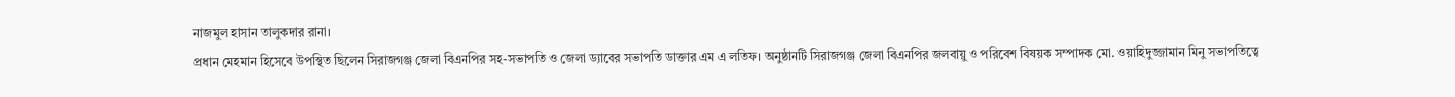নাজমুল হাসান তালুকদার রানা।
প্রধান মেহমান হিসেবে উপস্থিত ছিলেন সিরাজগঞ্জ জেলা বিএনপির সহ-সভাপতি ও জেলা ড্যাবের সভাপতি ডাক্তার এম এ লতিফ। অনুষ্ঠানটি সিরাজগঞ্জ জেলা বিএনপির জলবায়ু ও পরিবেশ বিষয়ক সম্পাদক মো. ওয়াহিদুজ্জামান মিনু সভাপতিত্বে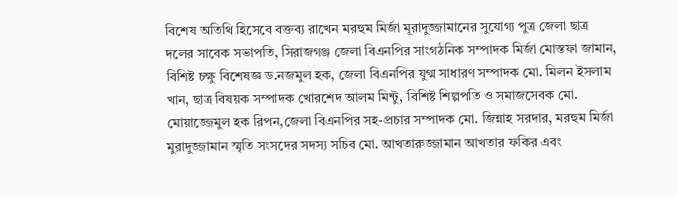বিশেষ অতিথি হিসেবে বক্তব্য রাখেন মরহুম মির্জা মূরাদুজ্জামানের সুযোগ্য পুত্র জেলা ছাত্র দলের সাবেক সভাপতি, সিরাজগঞ্জ জেলা বিএনপির সাংগঠনিক সম্পাদক মির্জা মোস্তফা জামান, বিশিষ্ট চক্ষু বিশেষজ্ঞ ড.নজমুল হক, জেলা বিএনপির যুগ্ম সাধারণ সম্পাদক মো. মিলন ইসলাম খান, ছাত্র বিষয়ক সম্পাদক খোরশেদ আলম মিন্টু, বিশিষ্ট শিল্পপতি ও সমাজসেবক মো. মোয়াজ্জেমুল হক রিপন,জেলা বিএনপির সহ-প্রচার সম্পাদক মো. জিন্নাহ সরদার, মরহুম মির্জা মুরাদুজ্জামান স্মৃতি সংসদের সদস্য সচিব মো. আখতারুজ্জামান আখতার ফকির এবং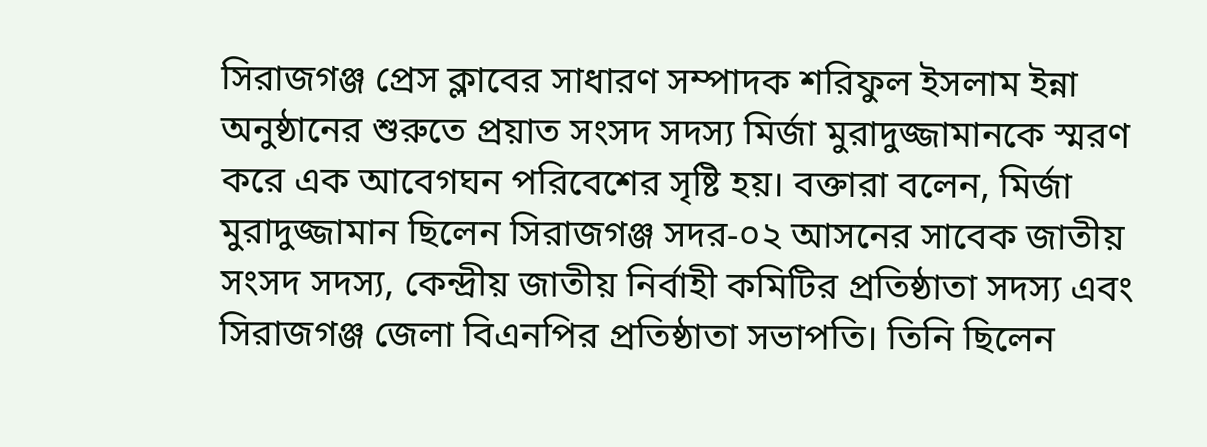সিরাজগঞ্জ প্রেস ক্লাবের সাধারণ সম্পাদক শরিফুল ইসলাম ইন্না
অনুষ্ঠানের শুরুতে প্রয়াত সংসদ সদস্য মির্জা মুরাদুজ্জামানকে স্মরণ করে এক আবেগঘন পরিবেশের সৃষ্টি হয়। বক্তারা বলেন, মির্জা মুরাদুজ্জামান ছিলেন সিরাজগঞ্জ সদর-০২ আসনের সাবেক জাতীয় সংসদ সদস্য, কেন্দ্রীয় জাতীয় নির্বাহী কমিটির প্রতিষ্ঠাতা সদস্য এবং সিরাজগঞ্জ জেলা বিএনপির প্রতিষ্ঠাতা সভাপতি। তিনি ছিলেন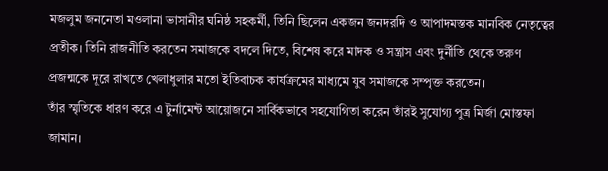মজলুম জননেতা মওলানা ভাসানীর ঘনিষ্ঠ সহকর্মী, তিনি ছিলেন একজন জনদরদি ও আপাদমস্তক মানবিক নেতৃত্বের প্রতীক। তিনি রাজনীতি করতেন সমাজকে বদলে দিতে, বিশেষ করে মাদক ও সন্ত্রাস এবং দুর্নীতি থেকে তরুণ প্রজন্মকে দূরে রাখতে খেলাধুলার মতো ইতিবাচক কার্যক্রমের মাধ্যমে যুব সমাজকে সম্পৃক্ত করতেন।
তাঁর স্মৃতিকে ধারণ করে এ টুর্নামেন্ট আয়োজনে সার্বিকভাবে সহযোগিতা করেন তাঁরই সুযোগ্য পুত্র মির্জা মোস্তফা জামান।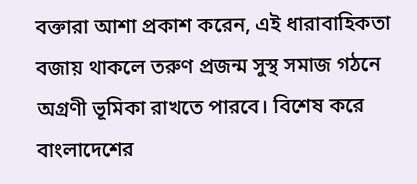বক্তারা আশা প্রকাশ করেন, এই ধারাবাহিকতা বজায় থাকলে তরুণ প্রজন্ম সুস্থ সমাজ গঠনে অগ্রণী ভূমিকা রাখতে পারবে। বিশেষ করে বাংলাদেশের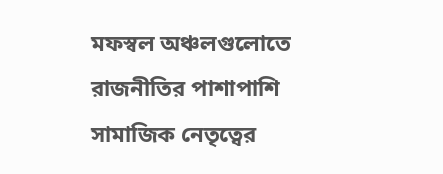মফস্বল অঞ্চলগুলোতে রাজনীতির পাশাপাশি সামাজিক নেতৃত্বের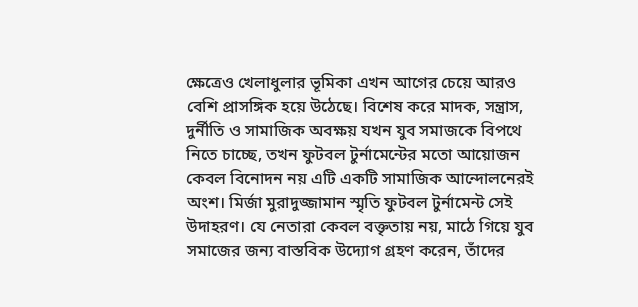ক্ষেত্রেও খেলাধুলার ভূমিকা এখন আগের চেয়ে আরও বেশি প্রাসঙ্গিক হয়ে উঠেছে। বিশেষ করে মাদক, সন্ত্রাস, দুর্নীতি ও সামাজিক অবক্ষয় যখন যুব সমাজকে বিপথে নিতে চাচ্ছে, তখন ফুটবল টুর্নামেন্টের মতো আয়োজন কেবল বিনোদন নয় এটি একটি সামাজিক আন্দোলনেরই অংশ। মির্জা মুরাদুজ্জামান স্মৃতি ফুটবল টুর্নামেন্ট সেই উদাহরণ। যে নেতারা কেবল বক্তৃতায় নয়, মাঠে গিয়ে যুব সমাজের জন্য বাস্তবিক উদ্যোগ গ্রহণ করেন, তাঁদের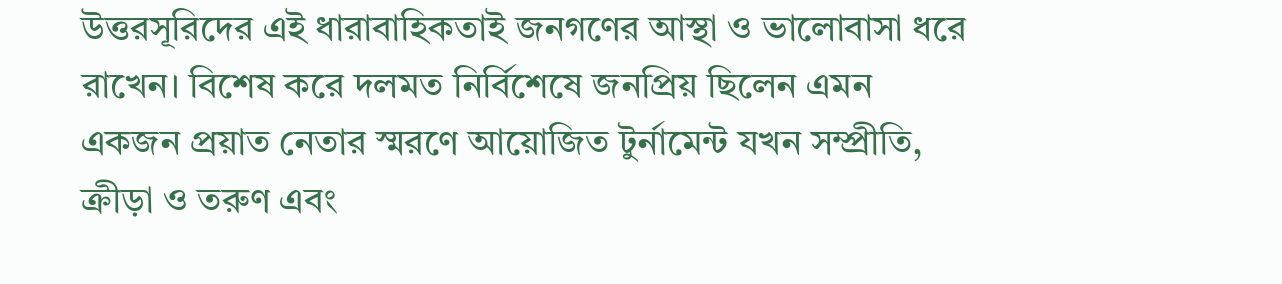উত্তরসূরিদের এই ধারাবাহিকতাই জনগণের আস্থা ও ভালোবাসা ধরে রাখেন। বিশেষ করে দলমত নির্বিশেষে জনপ্রিয় ছিলেন এমন একজন প্রয়াত নেতার স্মরণে আয়োজিত টুর্নামেন্ট যখন সম্প্রীতি, ক্রীড়া ও তরুণ এবং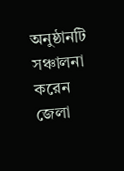অনুষ্ঠানটি সঞ্চালনা করেন জেলা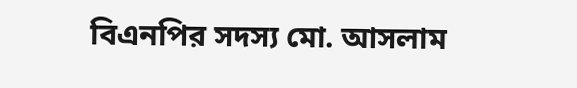বিএনপির সদস্য মো. আসলাম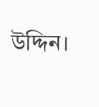উদ্দিন।